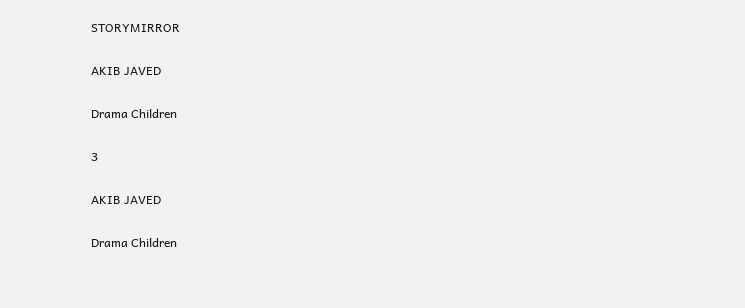STORYMIRROR

AKIB JAVED

Drama Children

3

AKIB JAVED

Drama Children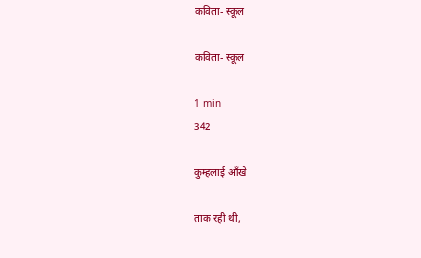कविता- स्कूल

कविता- स्कूल

1 min
342

कुम्हलाई आँखे

ताक रही थी,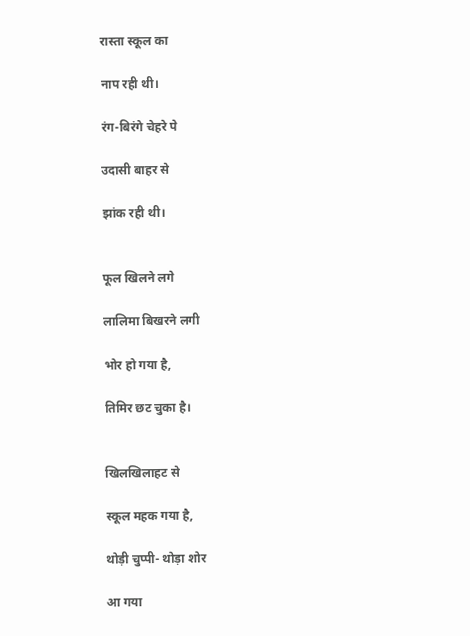रास्ता स्कूल का

नाप रही थी।

रंग-बिरंगे चेहरे पे

उदासी बाहर से

झांक रही थी।


फूल खिलने लगे

लालिमा बिखरने लगी

भोर हो गया है,

तिमिर छट चुका है।


खिलखिलाहट से

स्कूल महक गया है,

थोड़ी चुप्पी- थोड़ा शोर

आ गया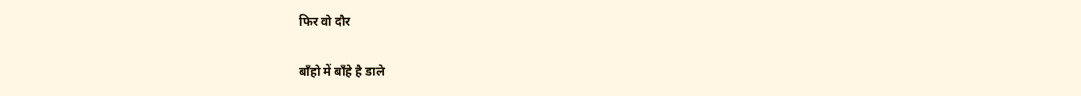फिर वो दौर

बाँहो में बाँहे है डाले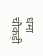धमा चौकड़ी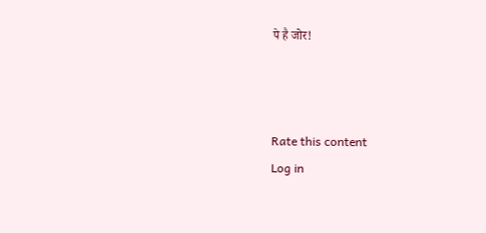पे है जोर!



Rate this content
Log in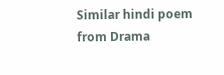Similar hindi poem from Drama